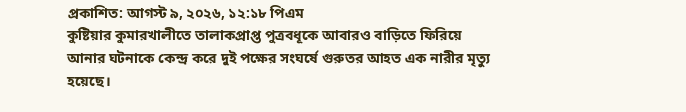প্রকাশিত: আগস্ট ৯, ২০২৬, ১২:১৮ পিএম
কুষ্টিয়ার কুমারখালীতে তালাকপ্রাপ্ত পুত্রবধূকে আবারও বাড়িতে ফিরিয়ে আনার ঘটনাকে কেন্দ্র করে দুই পক্ষের সংঘর্ষে গুরুতর আহত এক নারীর মৃত্যু হয়েছে।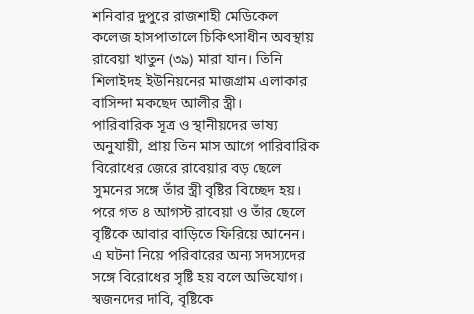শনিবার দুপুরে রাজশাহী মেডিকেল কলেজ হাসপাতালে চিকিৎসাধীন অবস্থায় রাবেয়া খাতুন (৩৯) মারা যান। তিনি শিলাইদহ ইউনিয়নের মাজগ্রাম এলাকার বাসিন্দা মকছেদ আলীর স্ত্রী।
পারিবারিক সূত্র ও স্থানীয়দের ভাষ্য অনুযায়ী, প্রায় তিন মাস আগে পারিবারিক বিরোধের জেরে রাবেয়ার বড় ছেলে সুমনের সঙ্গে তাঁর স্ত্রী বৃষ্টির বিচ্ছেদ হয়। পরে গত ৪ আগস্ট রাবেয়া ও তাঁর ছেলে বৃষ্টিকে আবার বাড়িতে ফিরিয়ে আনেন। এ ঘটনা নিয়ে পরিবারের অন্য সদস্যদের সঙ্গে বিরোধের সৃষ্টি হয় বলে অভিযোগ।
স্বজনদের দাবি, বৃষ্টিকে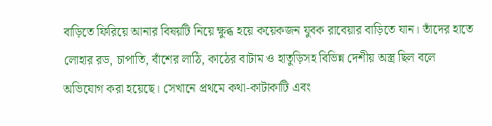বাড়িতে ফিরিয়ে আনার বিষয়টি নিয়ে ক্ষুব্ধ হয়ে কয়েকজন যুবক রাবেয়ার বাড়িতে যান। তাঁদের হাতে লোহার রড, চাপাতি, বাঁশের লাঠি, কাঠের বাটাম ও হাতুড়িসহ বিভিন্ন দেশীয় অস্ত্র ছিল বলে অভিযোগ করা হয়েছে। সেখানে প্রথমে কথা-কাটাকাটি এবং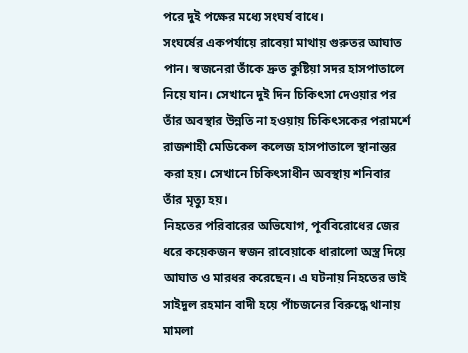পরে দুই পক্ষের মধ্যে সংঘর্ষ বাধে।
সংঘর্ষের একপর্যায়ে রাবেয়া মাথায় গুরুতর আঘাত পান। স্বজনেরা তাঁকে দ্রুত কুষ্টিয়া সদর হাসপাতালে নিয়ে যান। সেখানে দুই দিন চিকিৎসা দেওয়ার পর তাঁর অবস্থার উন্নতি না হওয়ায় চিকিৎসকের পরামর্শে রাজশাহী মেডিকেল কলেজ হাসপাতালে স্থানান্তর করা হয়। সেখানে চিকিৎসাধীন অবস্থায় শনিবার তাঁর মৃত্যু হয়।
নিহতের পরিবারের অভিযোগ, পূর্ববিরোধের জের ধরে কয়েকজন স্বজন রাবেয়াকে ধারালো অস্ত্র দিয়ে আঘাত ও মারধর করেছেন। এ ঘটনায় নিহতের ভাই সাইদুল রহমান বাদী হয়ে পাঁচজনের বিরুদ্ধে থানায় মামলা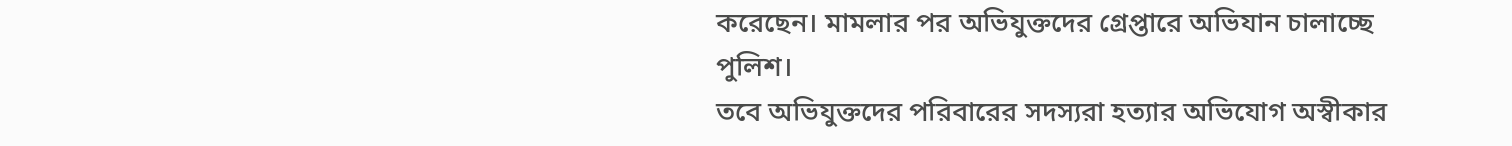করেছেন। মামলার পর অভিযুক্তদের গ্রেপ্তারে অভিযান চালাচ্ছে পুলিশ।
তবে অভিযুক্তদের পরিবারের সদস্যরা হত্যার অভিযোগ অস্বীকার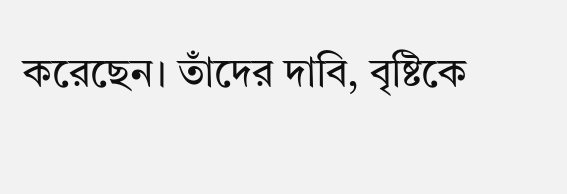করেছেন। তাঁদের দাবি, বৃষ্টিকে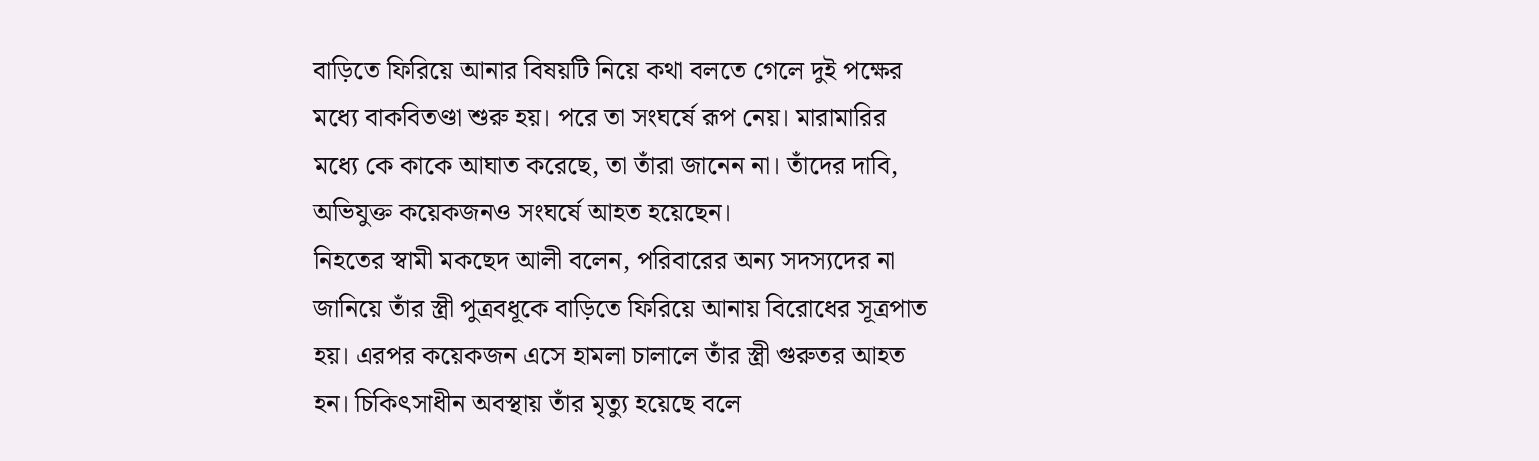বাড়িতে ফিরিয়ে আনার বিষয়টি নিয়ে কথা বলতে গেলে দুই পক্ষের মধ্যে বাকবিতণ্ডা শুরু হয়। পরে তা সংঘর্ষে রূপ নেয়। মারামারির মধ্যে কে কাকে আঘাত করেছে, তা তাঁরা জানেন না। তাঁদের দাবি, অভিযুক্ত কয়েকজনও সংঘর্ষে আহত হয়েছেন।
নিহতের স্বামী মকছেদ আলী বলেন, পরিবারের অন্য সদস্যদের না জানিয়ে তাঁর স্ত্রী পুত্রবধূকে বাড়িতে ফিরিয়ে আনায় বিরোধের সূত্রপাত হয়। এরপর কয়েকজন এসে হামলা চালালে তাঁর স্ত্রী গুরুতর আহত হন। চিকিৎসাধীন অবস্থায় তাঁর মৃত্যু হয়েছে বলে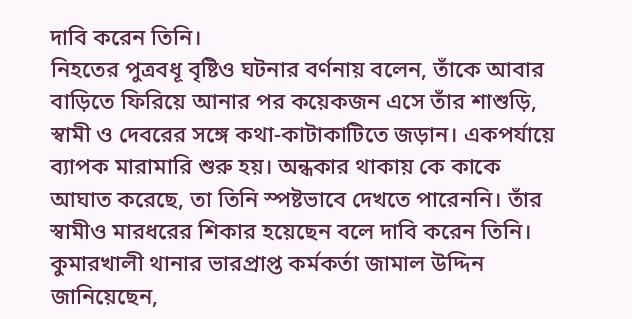দাবি করেন তিনি।
নিহতের পুত্রবধূ বৃষ্টিও ঘটনার বর্ণনায় বলেন, তাঁকে আবার বাড়িতে ফিরিয়ে আনার পর কয়েকজন এসে তাঁর শাশুড়ি, স্বামী ও দেবরের সঙ্গে কথা-কাটাকাটিতে জড়ান। একপর্যায়ে ব্যাপক মারামারি শুরু হয়। অন্ধকার থাকায় কে কাকে আঘাত করেছে, তা তিনি স্পষ্টভাবে দেখতে পারেননি। তাঁর স্বামীও মারধরের শিকার হয়েছেন বলে দাবি করেন তিনি।
কুমারখালী থানার ভারপ্রাপ্ত কর্মকর্তা জামাল উদ্দিন জানিয়েছেন,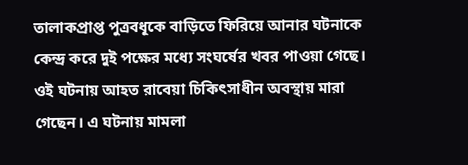তালাকপ্রাপ্ত পুত্রবধূকে বাড়িতে ফিরিয়ে আনার ঘটনাকে কেন্দ্র করে দুই পক্ষের মধ্যে সংঘর্ষের খবর পাওয়া গেছে। ওই ঘটনায় আহত রাবেয়া চিকিৎসাধীন অবস্থায় মারা গেছেন। এ ঘটনায় মামলা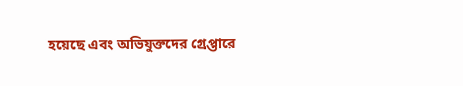হয়েছে এবং অভিযুক্তদের গ্রেপ্তারে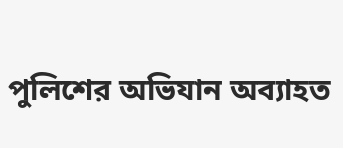পুলিশের অভিযান অব্যাহত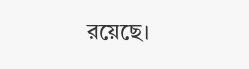রয়েছে।